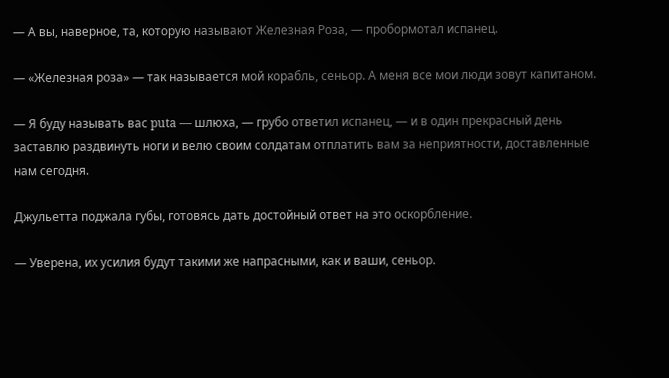— А вы, наверное, та, которую называют Железная Роза, — пробормотал испанец.

— «Железная роза» — так называется мой корабль, сеньор. А меня все мои люди зовут капитаном.

— Я буду называть вас puta — шлюха, — грубо ответил испанец, — и в один прекрасный день заставлю раздвинуть ноги и велю своим солдатам отплатить вам за неприятности, доставленные нам сегодня.

Джульетта поджала губы, готовясь дать достойный ответ на это оскорбление.

— Уверена, их усилия будут такими же напрасными, как и ваши, сеньор.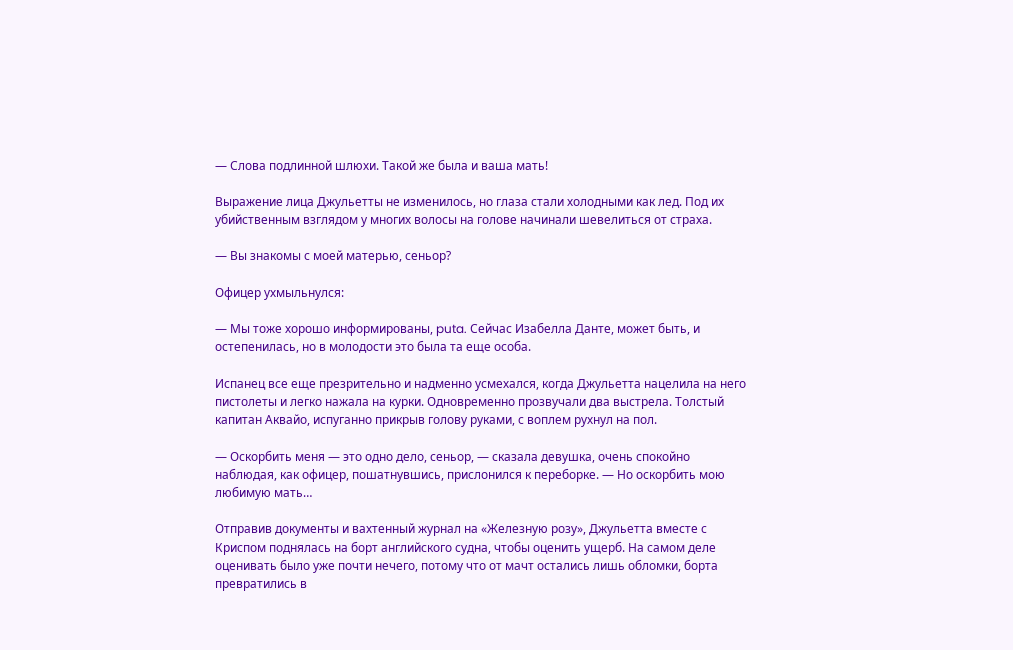— Слова подлинной шлюхи. Такой же была и ваша мать!

Выражение лица Джульетты не изменилось, но глаза стали холодными как лед. Под их убийственным взглядом у многих волосы на голове начинали шевелиться от страха.

— Вы знакомы с моей матерью, сеньор?

Офицер ухмыльнулся:

— Мы тоже хорошо информированы, puta. Сейчас Изабелла Данте, может быть, и остепенилась, но в молодости это была та еще особа.

Испанец все еще презрительно и надменно усмехался, когда Джульетта нацелила на него пистолеты и легко нажала на курки. Одновременно прозвучали два выстрела. Толстый капитан Аквайо, испуганно прикрыв голову руками, с воплем рухнул на пол.

— Оскорбить меня — это одно дело, сеньор, — сказала девушка, очень спокойно наблюдая, как офицер, пошатнувшись, прислонился к переборке. — Но оскорбить мою любимую мать…

Отправив документы и вахтенный журнал на «Железную розу», Джульетта вместе с Криспом поднялась на борт английского судна, чтобы оценить ущерб. На самом деле оценивать было уже почти нечего, потому что от мачт остались лишь обломки, борта превратились в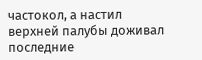частокол, а настил верхней палубы доживал последние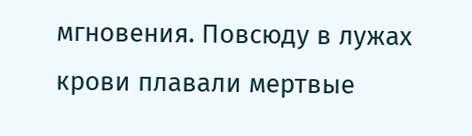мгновения. Повсюду в лужах крови плавали мертвые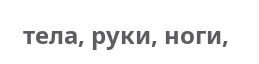тела, руки, ноги,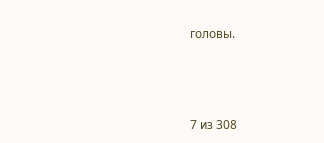головы.



7 из 308